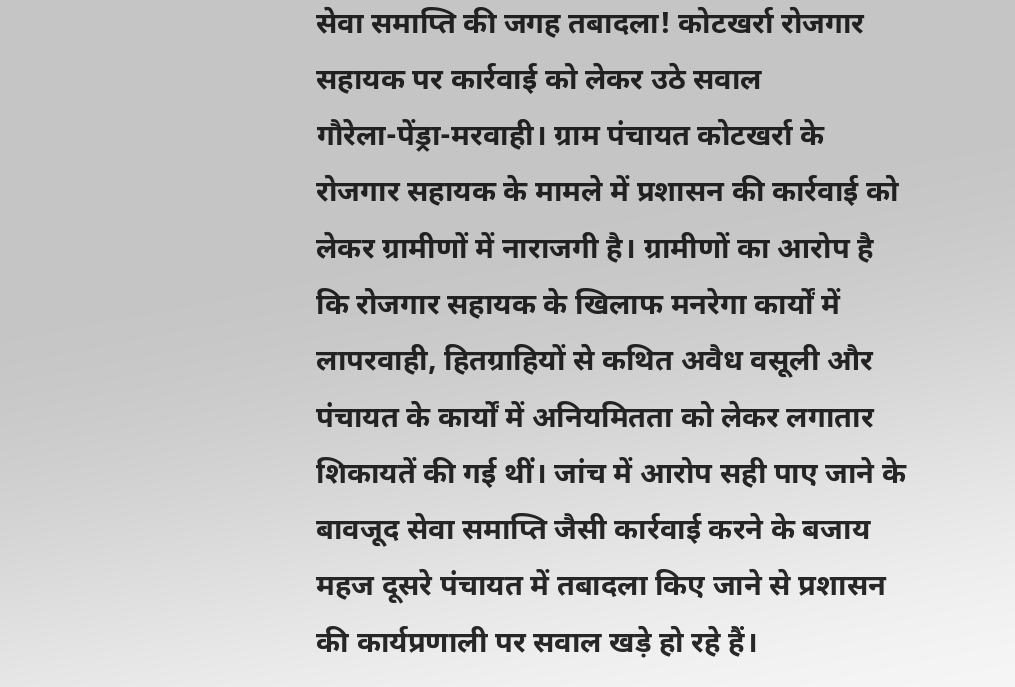सेवा समाप्ति की जगह तबादला! कोटखर्रा रोजगार सहायक पर कार्रवाई को लेकर उठे सवाल
गौरेला-पेंड्रा-मरवाही। ग्राम पंचायत कोटखर्रा के रोजगार सहायक के मामले में प्रशासन की कार्रवाई को लेकर ग्रामीणों में नाराजगी है। ग्रामीणों का आरोप है कि रोजगार सहायक के खिलाफ मनरेगा कार्यों में लापरवाही, हितग्राहियों से कथित अवैध वसूली और पंचायत के कार्यों में अनियमितता को लेकर लगातार शिकायतें की गई थीं। जांच में आरोप सही पाए जाने के बावजूद सेवा समाप्ति जैसी कार्रवाई करने के बजाय महज दूसरे पंचायत में तबादला किए जाने से प्रशासन की कार्यप्रणाली पर सवाल खड़े हो रहे हैं।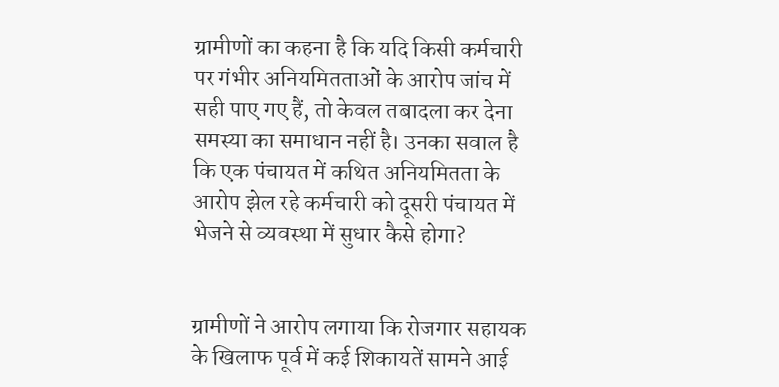ग्रामीणों का कहना है कि यदि किसी कर्मचारी पर गंभीर अनियमितताओं के आरोप जांच में सही पाए गए हैं, तो केवल तबादला कर देना समस्या का समाधान नहीं है। उनका सवाल है कि एक पंचायत में कथित अनियमितता के आरोप झेल रहे कर्मचारी को दूसरी पंचायत में भेजने से व्यवस्था में सुधार कैसे होगा?


ग्रामीणों ने आरोप लगाया कि रोजगार सहायक के खिलाफ पूर्व में कई शिकायतें सामने आई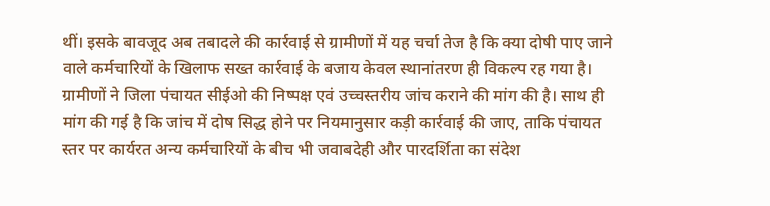थीं। इसके बावजूद अब तबादले की कार्रवाई से ग्रामीणों में यह चर्चा तेज है कि क्या दोषी पाए जाने वाले कर्मचारियों के खिलाफ सख्त कार्रवाई के बजाय केवल स्थानांतरण ही विकल्प रह गया है। ग्रामीणों ने जिला पंचायत सीईओ की निष्पक्ष एवं उच्चस्तरीय जांच कराने की मांग की है। साथ ही मांग की गई है कि जांच में दोष सिद्ध होने पर नियमानुसार कड़ी कार्रवाई की जाए, ताकि पंचायत स्तर पर कार्यरत अन्य कर्मचारियों के बीच भी जवाबदेही और पारदर्शिता का संदेश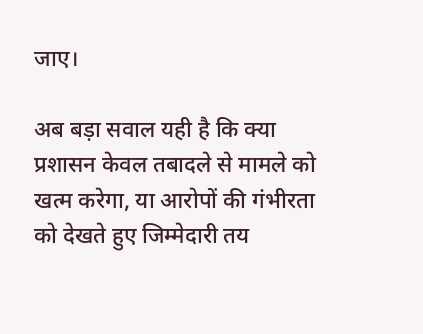जाए।

अब बड़ा सवाल यही है कि क्या प्रशासन केवल तबादले से मामले को खत्म करेगा, या आरोपों की गंभीरता को देखते हुए जिम्मेदारी तय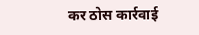कर ठोस कार्रवाई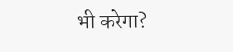भी करेगा?